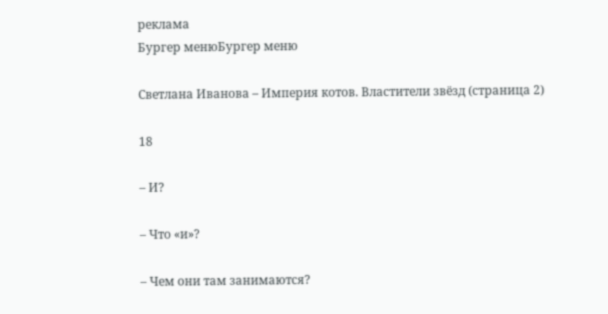реклама
Бургер менюБургер меню

Светлана Иванова – Империя котов. Властители звёзд (страница 2)

18

– И?

– Что «и»?

– Чем они там занимаются?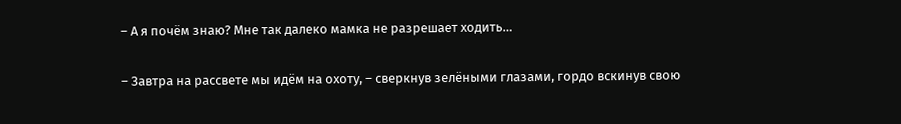– А я почём знаю? Мне так далеко мамка не разрешает ходить…

– Завтра на рассвете мы идём на охоту, – сверкнув зелёными глазами, гордо вскинув свою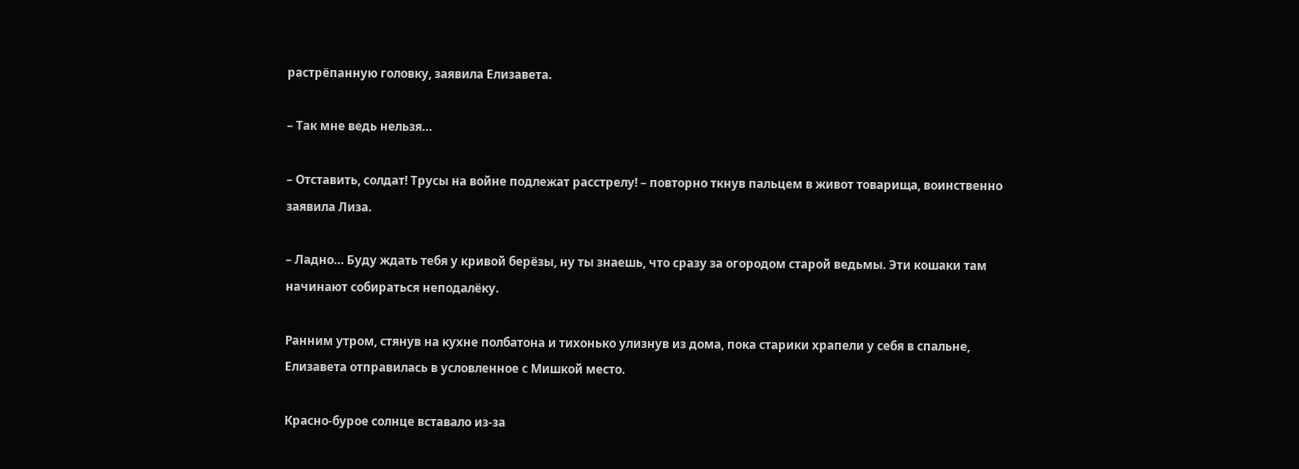растрёпанную головку, заявила Елизавета.

– Так мне ведь нельзя…

– Отставить, солдат! Трусы на войне подлежат расстрелу! – повторно ткнув пальцем в живот товарища, воинственно заявила Лиза.

– Ладно… Буду ждать тебя у кривой берёзы, ну ты знаешь, что сразу за огородом старой ведьмы. Эти кошаки там начинают собираться неподалёку.

Ранним утром, стянув на кухне полбатона и тихонько улизнув из дома, пока старики храпели у себя в спальне, Елизавета отправилась в условленное с Мишкой место.

Красно-бурое солнце вставало из-за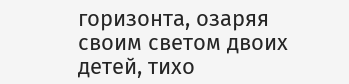горизонта, озаряя своим светом двоих детей, тихо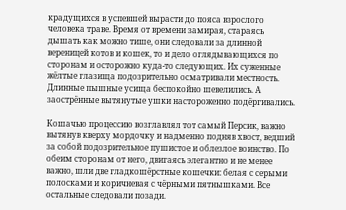крадущихся в успевшей вырасти до пояса взрослого человека траве. Время от времени замирая, стараясь дышать как можно тише, они следовали за длинной вереницей котов и кошек, то и дело оглядывающихся по сторонам и осторожно куда-то следующих. Их суженные жёлтые глазища подозрительно осматривали местность. Длинные пышные усища беспокойно шевелились. А заострённые вытянутые ушки настороженно подёргивались.

Кошачью процессию возглавлял тот самый Персик, важно вытянув кверху мордочку и надменно подняв хвост, ведший за собой подозрительное пушистое и облезлое воинство. По обеим сторонам от него, двигаясь элегантно и не менее важно, шли две гладкошёрстные кошечки: белая с серыми полосками и коричневая с чёрными пятнышками. Все остальные следовали позади.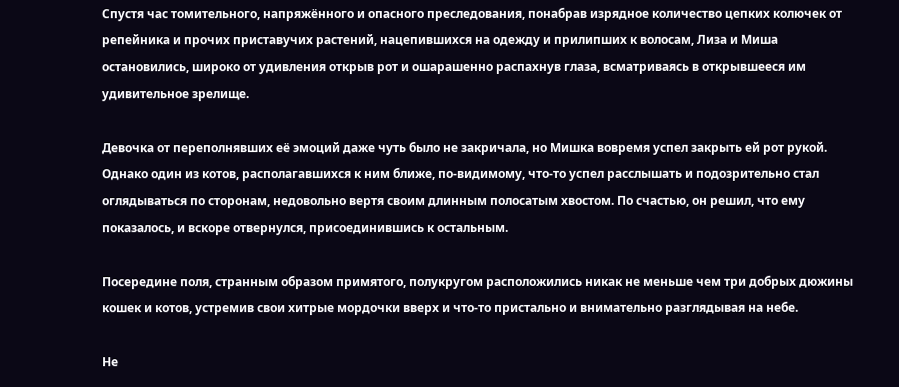Спустя час томительного, напряжённого и опасного преследования, понабрав изрядное количество цепких колючек от репейника и прочих приставучих растений, нацепившихся на одежду и прилипших к волосам, Лиза и Миша остановились, широко от удивления открыв рот и ошарашенно распахнув глаза, всматриваясь в открывшееся им удивительное зрелище.

Девочка от переполнявших её эмоций даже чуть было не закричала, но Мишка вовремя успел закрыть ей рот рукой. Однако один из котов, располагавшихся к ним ближе, по-видимому, что-то успел расслышать и подозрительно стал оглядываться по сторонам, недовольно вертя своим длинным полосатым хвостом. По счастью, он решил, что ему показалось, и вскоре отвернулся, присоединившись к остальным.

Посередине поля, странным образом примятого, полукругом расположились никак не меньше чем три добрых дюжины кошек и котов, устремив свои хитрые мордочки вверх и что-то пристально и внимательно разглядывая на небе.

Не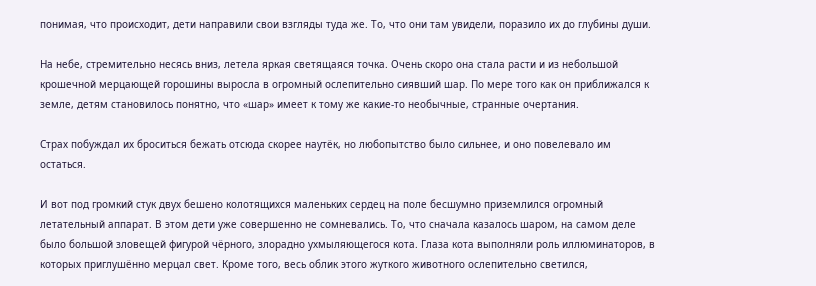понимая, что происходит, дети направили свои взгляды туда же. То, что они там увидели, поразило их до глубины души.

На небе, стремительно несясь вниз, летела яркая светящаяся точка. Очень скоро она стала расти и из небольшой крошечной мерцающей горошины выросла в огромный ослепительно сиявший шар. По мере того как он приближался к земле, детям становилось понятно, что «шар» имеет к тому же какие-то необычные, странные очертания.

Страх побуждал их броситься бежать отсюда скорее наутёк, но любопытство было сильнее, и оно повелевало им остаться.

И вот под громкий стук двух бешено колотящихся маленьких сердец на поле бесшумно приземлился огромный летательный аппарат. В этом дети уже совершенно не сомневались. То, что сначала казалось шаром, на самом деле было большой зловещей фигурой чёрного, злорадно ухмыляющегося кота. Глаза кота выполняли роль иллюминаторов, в которых приглушённо мерцал свет. Кроме того, весь облик этого жуткого животного ослепительно светился,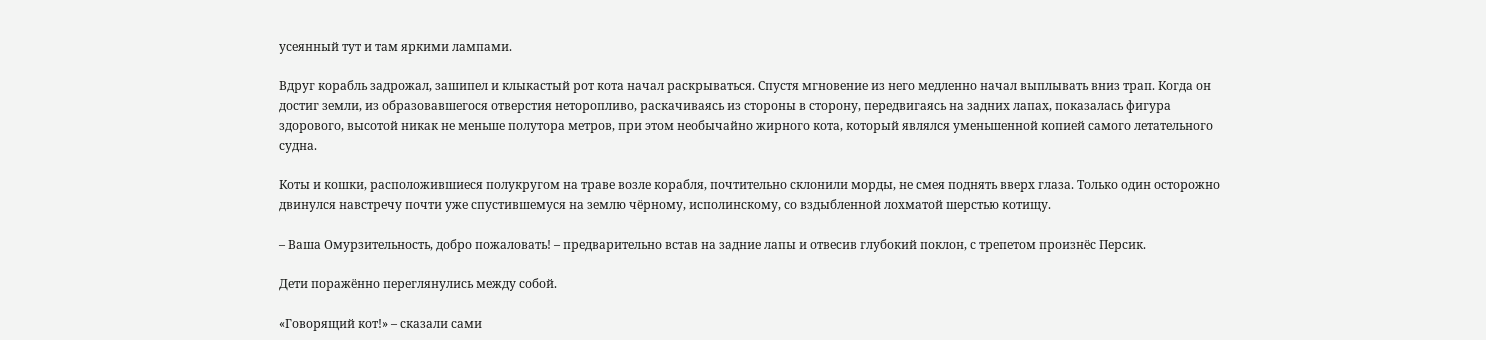усеянный тут и там яркими лампами.

Вдруг корабль задрожал, зашипел и клыкастый рот кота начал раскрываться. Спустя мгновение из него медленно начал выплывать вниз трап. Когда он достиг земли, из образовавшегося отверстия неторопливо, раскачиваясь из стороны в сторону, передвигаясь на задних лапах, показалась фигура здорового, высотой никак не меньше полутора метров, при этом необычайно жирного кота, который являлся уменьшенной копией самого летательного судна.

Коты и кошки, расположившиеся полукругом на траве возле корабля, почтительно склонили морды, не смея поднять вверх глаза. Только один осторожно двинулся навстречу почти уже спустившемуся на землю чёрному, исполинскому, со вздыбленной лохматой шерстью котищу.

– Ваша Омурзительность, добро пожаловать! – предварительно встав на задние лапы и отвесив глубокий поклон, с трепетом произнёс Персик.

Дети поражённо переглянулись между собой.

«Говорящий кот!» – сказали сами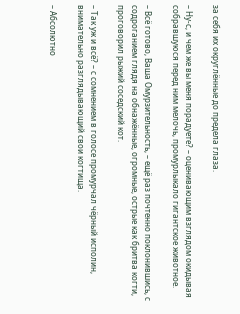за себя их округлённые до предела глаза.

– Ну-с, и чем же вы меня порадуете? – оценивающим взглядом окидывая собравшуюся перед ним мелочь, промурлыкало гигантское животное.

– Всё готово, Ваша Омурзительность, – ещё раз почтенно поклонившись, с содроганием глядя на обнажённые, огромные, острые как бритва когти, проговорил рыжий соседский кот.

– Так уж и всё? – с сомнением в голосе промурчал чёрный исполин, внимательно разглядывающий свои когтища.

– Абсолютно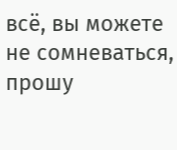всё, вы можете не сомневаться, прошу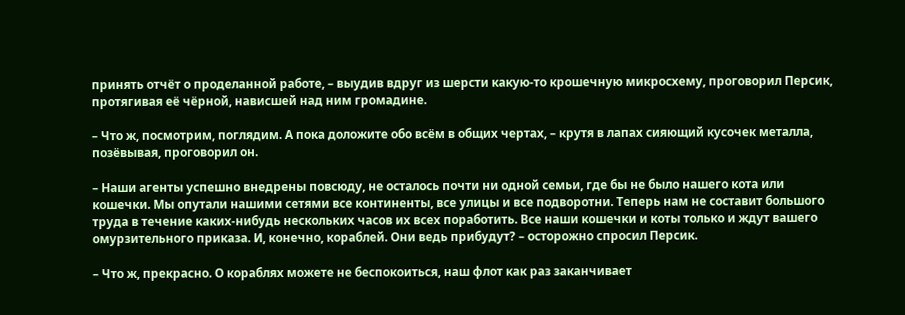принять отчёт о проделанной работе, – выудив вдруг из шерсти какую-то крошечную микросхему, проговорил Персик, протягивая её чёрной, нависшей над ним громадине.

– Что ж, посмотрим, поглядим. А пока доложите обо всём в общих чертах, – крутя в лапах сияющий кусочек металла, позёвывая, проговорил он.

– Наши агенты успешно внедрены повсюду, не осталось почти ни одной семьи, где бы не было нашего кота или кошечки. Мы опутали нашими сетями все континенты, все улицы и все подворотни. Теперь нам не составит большого труда в течение каких-нибудь нескольких часов их всех поработить. Все наши кошечки и коты только и ждут вашего омурзительного приказа. И, конечно, кораблей. Они ведь прибудут? – осторожно спросил Персик.

– Что ж, прекрасно. О кораблях можете не беспокоиться, наш флот как раз заканчивает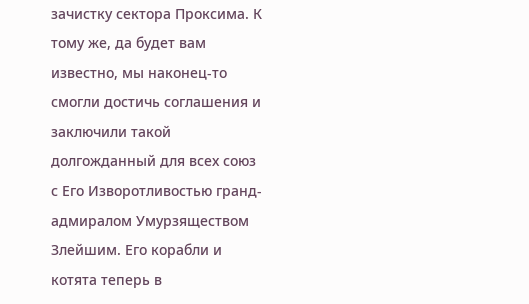зачистку сектора Проксима. К тому же, да будет вам известно, мы наконец-то смогли достичь соглашения и заключили такой долгожданный для всех союз с Его Изворотливостью гранд-адмиралом Умурзяществом Злейшим. Его корабли и котята теперь в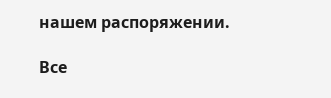нашем распоряжении.

Все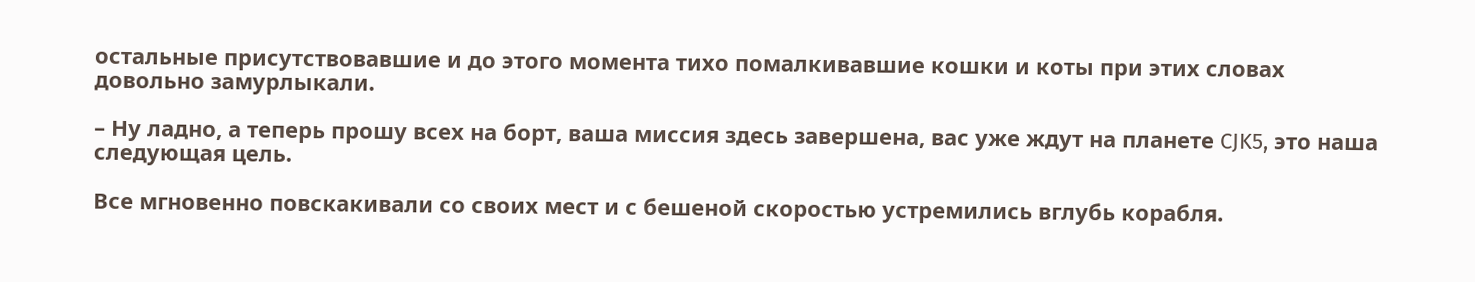остальные присутствовавшие и до этого момента тихо помалкивавшие кошки и коты при этих словах довольно замурлыкали.

– Ну ладно, а теперь прошу всех на борт, ваша миссия здесь завершена, вас уже ждут на планете CJK5, это наша следующая цель.

Все мгновенно повскакивали со своих мест и с бешеной скоростью устремились вглубь корабля.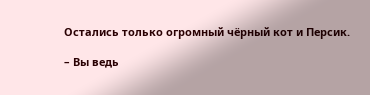Остались только огромный чёрный кот и Персик.

– Вы ведь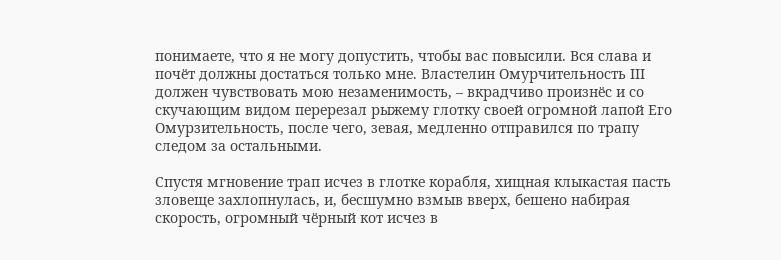понимаете, что я не могу допустить, чтобы вас повысили. Вся слава и почёт должны достаться только мне. Властелин Омурчительность III должен чувствовать мою незаменимость, – вкрадчиво произнёс и со скучающим видом перерезал рыжему глотку своей огромной лапой Его Омурзительность, после чего, зевая, медленно отправился по трапу следом за остальными.

Спустя мгновение трап исчез в глотке корабля, хищная клыкастая пасть зловеще захлопнулась, и, бесшумно взмыв вверх, бешено набирая скорость, огромный чёрный кот исчез в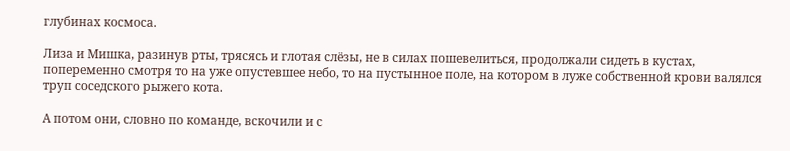глубинах космоса.

Лиза и Мишка, разинув рты, трясясь и глотая слёзы, не в силах пошевелиться, продолжали сидеть в кустах, попеременно смотря то на уже опустевшее небо, то на пустынное поле, на котором в луже собственной крови валялся труп соседского рыжего кота.

А потом они, словно по команде, вскочили и с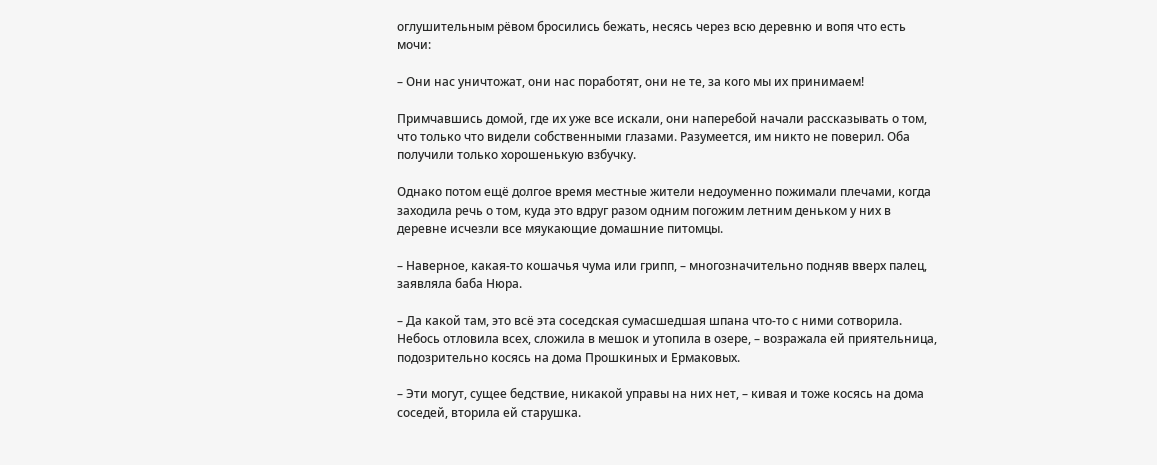оглушительным рёвом бросились бежать, несясь через всю деревню и вопя что есть мочи:

– Они нас уничтожат, они нас поработят, они не те, за кого мы их принимаем!

Примчавшись домой, где их уже все искали, они наперебой начали рассказывать о том, что только что видели собственными глазами. Разумеется, им никто не поверил. Оба получили только хорошенькую взбучку.

Однако потом ещё долгое время местные жители недоуменно пожимали плечами, когда заходила речь о том, куда это вдруг разом одним погожим летним деньком у них в деревне исчезли все мяукающие домашние питомцы.

– Наверное, какая-то кошачья чума или грипп, – многозначительно подняв вверх палец, заявляла баба Нюра.

– Да какой там, это всё эта соседская сумасшедшая шпана что-то с ними сотворила. Небось отловила всех, сложила в мешок и утопила в озере, – возражала ей приятельница, подозрительно косясь на дома Прошкиных и Ермаковых.

– Эти могут, сущее бедствие, никакой управы на них нет, – кивая и тоже косясь на дома соседей, вторила ей старушка.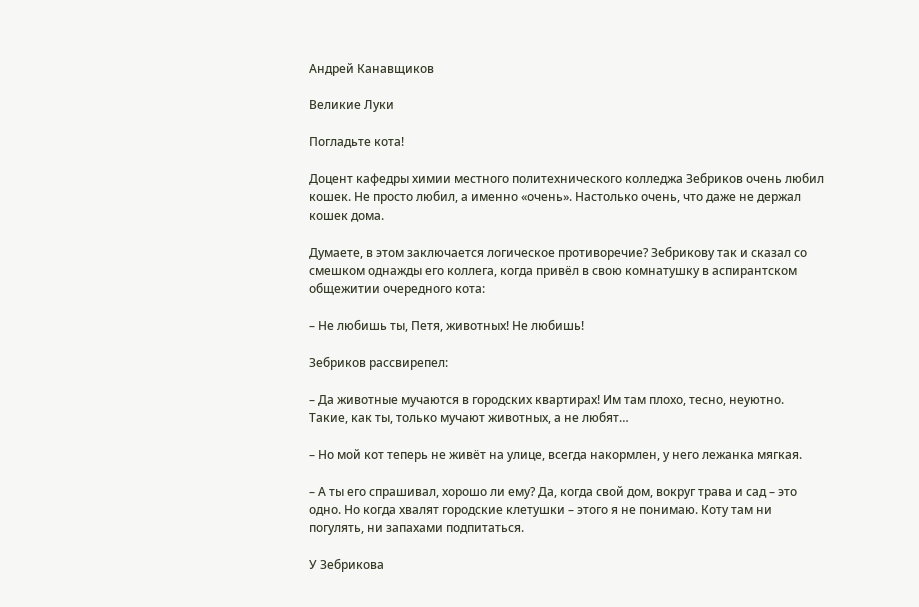Андрей Канавщиков

Великие Луки

Погладьте кота!

Доцент кафедры химии местного политехнического колледжа Зебриков очень любил кошек. Не просто любил, а именно «очень». Настолько очень, что даже не держал кошек дома.

Думаете, в этом заключается логическое противоречие? Зебрикову так и сказал со смешком однажды его коллега, когда привёл в свою комнатушку в аспирантском общежитии очередного кота:

– Не любишь ты, Петя, животных! Не любишь!

Зебриков рассвирепел:

– Да животные мучаются в городских квартирах! Им там плохо, тесно, неуютно. Такие, как ты, только мучают животных, а не любят…

– Но мой кот теперь не живёт на улице, всегда накормлен, у него лежанка мягкая.

– А ты его спрашивал, хорошо ли ему? Да, когда свой дом, вокруг трава и сад – это одно. Но когда хвалят городские клетушки – этого я не понимаю. Коту там ни погулять, ни запахами подпитаться.

У Зебрикова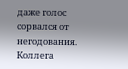даже голос сорвался от негодования. Коллега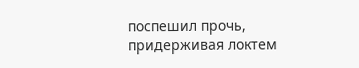поспешил прочь, придерживая локтем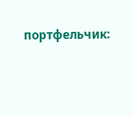портфельчик: